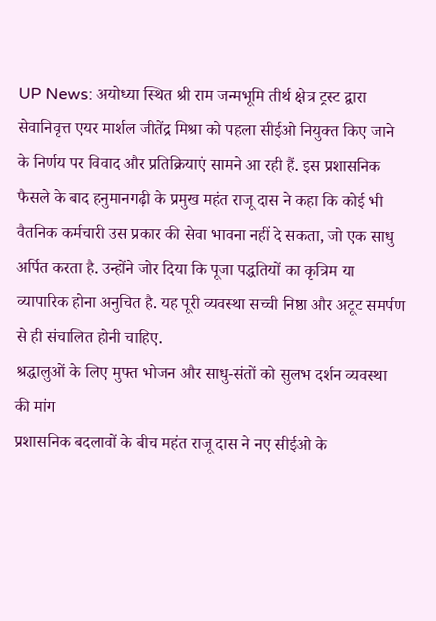UP News: अयोध्या स्थित श्री राम जन्मभूमि तीर्थ क्षेत्र ट्रस्ट द्वारा सेवानिवृत्त एयर मार्शल जीतेंद्र मिश्रा को पहला सीईओ नियुक्त किए जाने के निर्णय पर विवाद और प्रतिक्रियाएं सामने आ रही हैं. इस प्रशासनिक फैसले के बाद हनुमानगढ़ी के प्रमुख महंत राजू दास ने कहा कि कोई भी वैतनिक कर्मचारी उस प्रकार की सेवा भावना नहीं दे सकता, जो एक साधु अर्पित करता है. उन्होंने जोर दिया कि पूजा पद्धतियों का कृत्रिम या व्यापारिक होना अनुचित है. यह पूरी व्यवस्था सच्ची निष्ठा और अटूट समर्पण से ही संचालित होनी चाहिए.
श्रद्धालुओं के लिए मुफ्त भोजन और साधु-संतों को सुलभ दर्शन व्यवस्था की मांग
प्रशासनिक बदलावों के बीच महंत राजू दास ने नए सीईओ के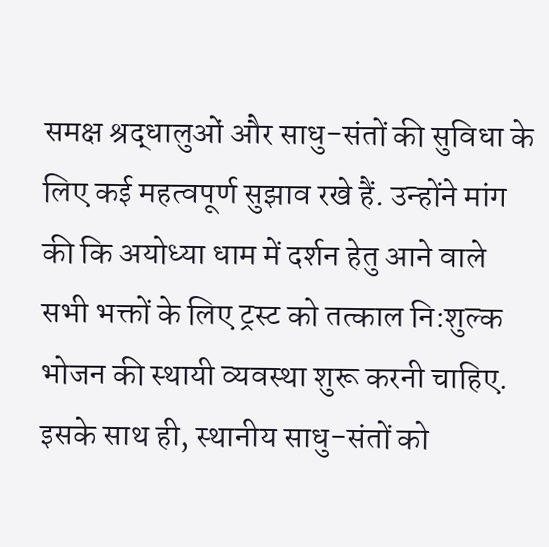समक्ष श्रद्धालुओं और साधु-संतों की सुविधा के लिए कई महत्वपूर्ण सुझाव रखे हैं. उन्होंने मांग की कि अयोध्या धाम में दर्शन हेतु आने वाले सभी भक्तों के लिए ट्रस्ट को तत्काल नि:शुल्क भोजन की स्थायी व्यवस्था शुरू करनी चाहिए. इसके साथ ही, स्थानीय साधु-संतों को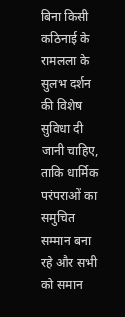बिना किसी कठिनाई के रामलला के सुलभ दर्शन की विशेष सुविधा दी जानी चाहिए, ताकि धार्मिक परंपराओं का समुचित सम्मान बना रहे और सभी को समान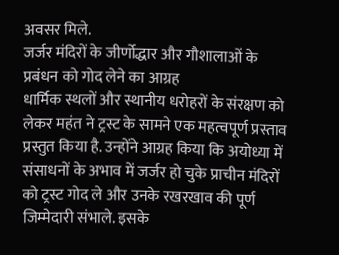अवसर मिले.
जर्जर मंदिरों के जीर्णोद्धार और गौशालाओं के प्रबंधन को गोद लेने का आग्रह
धार्मिक स्थलों और स्थानीय धरोहरों के संरक्षण को लेकर महंत ने ट्रस्ट के सामने एक महत्वपूर्ण प्रस्ताव प्रस्तुत किया है. उन्होंने आग्रह किया कि अयोध्या में संसाधनों के अभाव में जर्जर हो चुके प्राचीन मंदिरों को ट्रस्ट गोद ले और उनके रखरखाव की पूर्ण जिम्मेदारी संभाले. इसके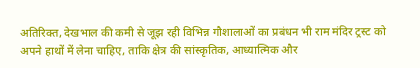अतिरिक्त, देखभाल की कमी से जूझ रही विभिन्न गौशालाओं का प्रबंधन भी राम मंदिर ट्रस्ट को अपने हाथों में लेना चाहिए, ताकि क्षेत्र की सांस्कृतिक, आध्यात्मिक और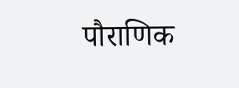पौराणिक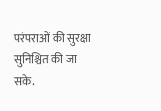परंपराओं की सुरक्षा सुनिश्चित की जा सके.